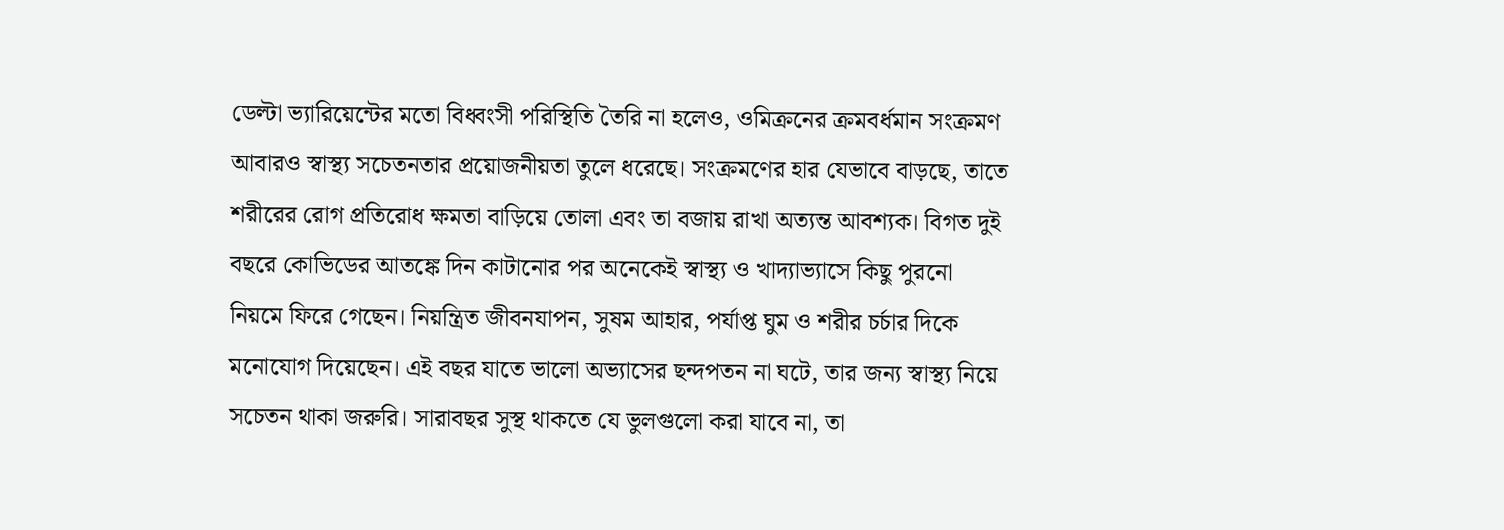ডেল্টা ভ্যারিয়েন্টের মতো বিধ্বংসী পরিস্থিতি তৈরি না হলেও, ওমিক্রনের ক্রমবর্ধমান সংক্রমণ আবারও স্বাস্থ্য সচেতনতার প্রয়োজনীয়তা তুলে ধরেছে। সংক্রমণের হার যেভাবে বাড়ছে, তাতে শরীরের রোগ প্রতিরোধ ক্ষমতা বাড়িয়ে তোলা এবং তা বজায় রাখা অত্যন্ত আবশ্যক। বিগত দুই বছরে কোভিডের আতঙ্কে দিন কাটানোর পর অনেকেই স্বাস্থ্য ও খাদ্যাভ্যাসে কিছু পুরনো নিয়মে ফিরে গেছেন। নিয়ন্ত্রিত জীবনযাপন, সুষম আহার, পর্যাপ্ত ঘুম ও শরীর চর্চার দিকে মনোযোগ দিয়েছেন। এই বছর যাতে ভালো অভ্যাসের ছন্দপতন না ঘটে, তার জন্য স্বাস্থ্য নিয়ে সচেতন থাকা জরুরি। সারাবছর সুস্থ থাকতে যে ভুলগুলো করা যাবে না, তা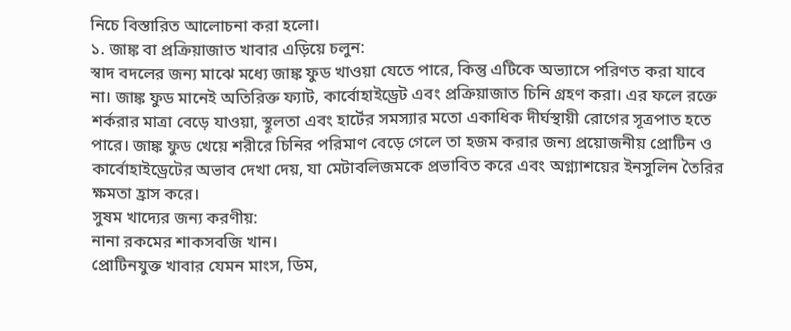নিচে বিস্তারিত আলোচনা করা হলো।
১. জাঙ্ক বা প্রক্রিয়াজাত খাবার এড়িয়ে চলুন:
স্বাদ বদলের জন্য মাঝে মধ্যে জাঙ্ক ফুড খাওয়া যেতে পারে, কিন্তু এটিকে অভ্যাসে পরিণত করা যাবে না। জাঙ্ক ফুড মানেই অতিরিক্ত ফ্যাট, কার্বোহাইড্রেট এবং প্রক্রিয়াজাত চিনি গ্রহণ করা। এর ফলে রক্তে শর্করার মাত্রা বেড়ে যাওয়া, স্থূলতা এবং হার্টের সমস্যার মতো একাধিক দীর্ঘস্থায়ী রোগের সূত্রপাত হতে পারে। জাঙ্ক ফুড খেয়ে শরীরে চিনির পরিমাণ বেড়ে গেলে তা হজম করার জন্য প্রয়োজনীয় প্রোটিন ও কার্বোহাইড্রেটের অভাব দেখা দেয়, যা মেটাবলিজমকে প্রভাবিত করে এবং অগ্ন্যাশয়ের ইনসুলিন তৈরির ক্ষমতা হ্রাস করে।
সুষম খাদ্যের জন্য করণীয়:
নানা রকমের শাকসবজি খান।
প্রোটিনযুক্ত খাবার যেমন মাংস, ডিম,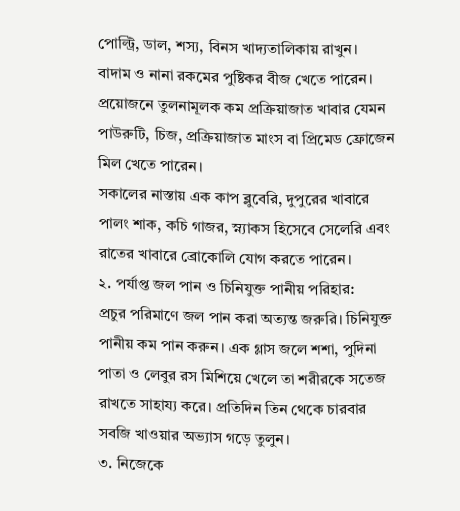পোল্ট্রি, ডাল, শস্য, বিনস খাদ্যতালিকায় রাখুন।
বাদাম ও নানা রকমের পুষ্টিকর বীজ খেতে পারেন।
প্রয়োজনে তুলনামূলক কম প্রক্রিয়াজাত খাবার যেমন পাউরুটি, চিজ, প্রক্রিয়াজাত মাংস বা প্রিমেড ফ্রোজেন মিল খেতে পারেন।
সকালের নাস্তায় এক কাপ ব্লুবেরি, দুপুরের খাবারে পালং শাক, কচি গাজর, স্ন্যাকস হিসেবে সেলেরি এবং রাতের খাবারে ব্রোকোলি যোগ করতে পারেন।
২. পর্যাপ্ত জল পান ও চিনিযুক্ত পানীয় পরিহার:
প্রচুর পরিমাণে জল পান করা অত্যন্ত জরুরি। চিনিযুক্ত পানীয় কম পান করুন। এক গ্লাস জলে শশা, পুদিনা পাতা ও লেবুর রস মিশিয়ে খেলে তা শরীরকে সতেজ রাখতে সাহায্য করে। প্রতিদিন তিন থেকে চারবার সবজি খাওয়ার অভ্যাস গড়ে তুলুন।
৩. নিজেকে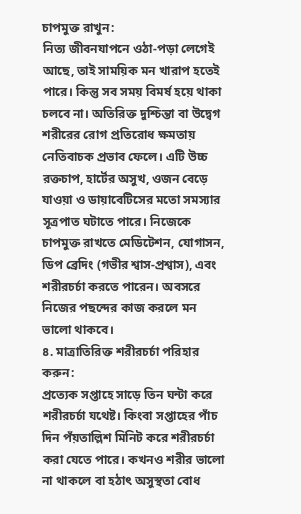চাপমুক্ত রাখুন:
নিত্য জীবনযাপনে ওঠা-পড়া লেগেই আছে, তাই সাময়িক মন খারাপ হতেই পারে। কিন্তু সব সময় বিমর্ষ হয়ে থাকা চলবে না। অতিরিক্ত দুশ্চিন্তা বা উদ্বেগ শরীরের রোগ প্রতিরোধ ক্ষমতায় নেতিবাচক প্রভাব ফেলে। এটি উচ্চ রক্তচাপ, হার্টের অসুখ, ওজন বেড়ে যাওয়া ও ডায়াবেটিসের মতো সমস্যার সূত্রপাত ঘটাতে পারে। নিজেকে চাপমুক্ত রাখতে মেডিটেশন, যোগাসন, ডিপ ব্রেদিং (গভীর শ্বাস-প্রশ্বাস), এবং শরীরচর্চা করতে পারেন। অবসরে নিজের পছন্দের কাজ করলে মন ভালো থাকবে।
৪. মাত্রাতিরিক্ত শরীরচর্চা পরিহার করুন:
প্রত্যেক সপ্তাহে সাড়ে তিন ঘন্টা করে শরীরচর্চা যথেষ্ট। কিংবা সপ্তাহের পাঁচ দিন পঁয়তাল্লিশ মিনিট করে শরীরচর্চা করা যেতে পারে। কখনও শরীর ভালো না থাকলে বা হঠাৎ অসুস্থতা বোধ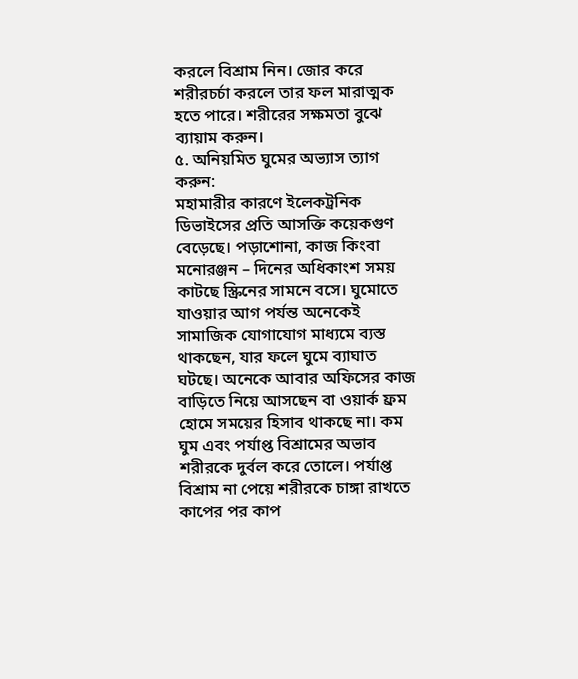করলে বিশ্রাম নিন। জোর করে শরীরচর্চা করলে তার ফল মারাত্মক হতে পারে। শরীরের সক্ষমতা বুঝে ব্যায়াম করুন।
৫. অনিয়মিত ঘুমের অভ্যাস ত্যাগ করুন:
মহামারীর কারণে ইলেকট্রনিক ডিভাইসের প্রতি আসক্তি কয়েকগুণ বেড়েছে। পড়াশোনা, কাজ কিংবা মনোরঞ্জন – দিনের অধিকাংশ সময় কাটছে স্ক্রিনের সামনে বসে। ঘুমোতে যাওয়ার আগ পর্যন্ত অনেকেই সামাজিক যোগাযোগ মাধ্যমে ব্যস্ত থাকছেন, যার ফলে ঘুমে ব্যাঘাত ঘটছে। অনেকে আবার অফিসের কাজ বাড়িতে নিয়ে আসছেন বা ওয়ার্ক ফ্রম হোমে সময়ের হিসাব থাকছে না। কম ঘুম এবং পর্যাপ্ত বিশ্রামের অভাব শরীরকে দুর্বল করে তোলে। পর্যাপ্ত বিশ্রাম না পেয়ে শরীরকে চাঙ্গা রাখতে কাপের পর কাপ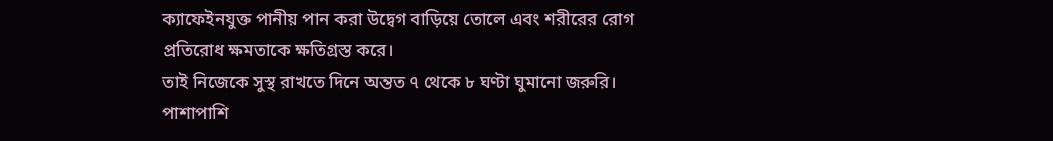ক্যাফেইনযুক্ত পানীয় পান করা উদ্বেগ বাড়িয়ে তোলে এবং শরীরের রোগ প্রতিরোধ ক্ষমতাকে ক্ষতিগ্রস্ত করে।
তাই নিজেকে সুস্থ রাখতে দিনে অন্তত ৭ থেকে ৮ ঘণ্টা ঘুমানো জরুরি। পাশাপাশি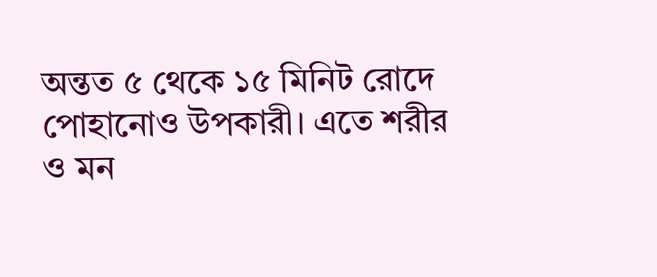অন্তত ৫ থেকে ১৫ মিনিট রোদে পোহানোও উপকারী। এতে শরীর ও মন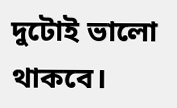দুটোই ভালো থাকবে।